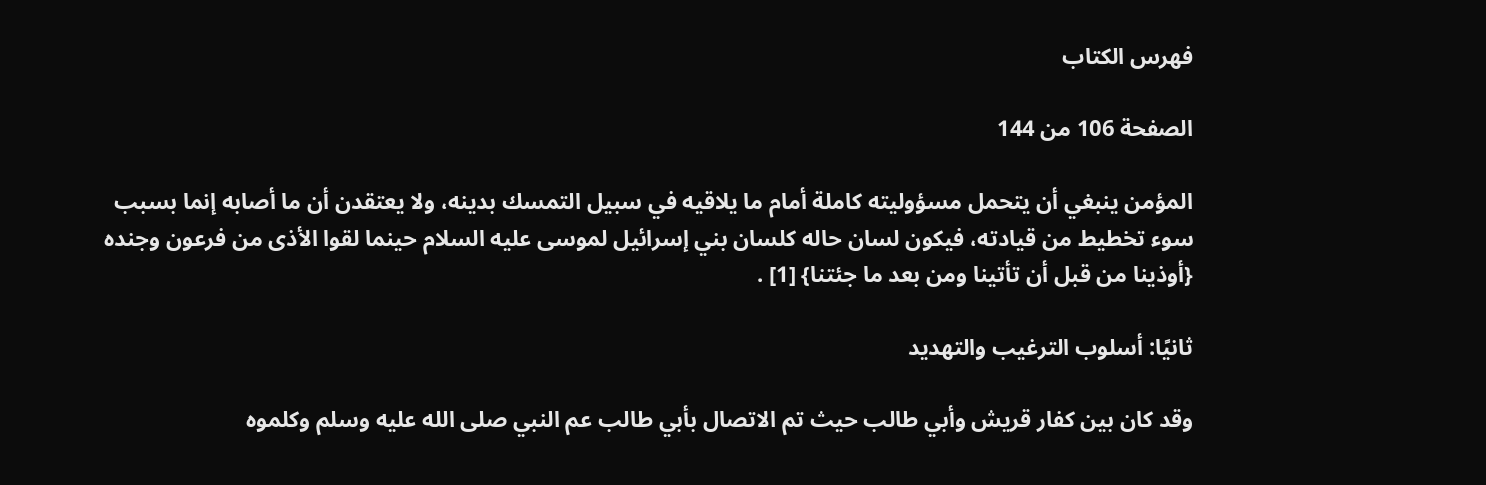فهرس الكتاب

الصفحة 106 من 144

المؤمن ينبغي أن يتحمل مسؤوليته كاملة أمام ما يلاقيه في سبيل التمسك بدينه، ولا يعتقدن أن ما أصابه إنما بسبب سوء تخطيط من قيادته، فيكون لسان حاله كلسان بني إسرائيل لموسى عليه السلام حينما لقوا الأذى من فرعون وجنده {أوذينا من قبل أن تأتينا ومن بعد ما جئتنا} [1] .

ثانيًا: أسلوب الترغيب والتهديد

وقد كان بين كفار قريش وأبي طالب حيث تم الاتصال بأبي طالب عم النبي صلى الله عليه وسلم وكلموه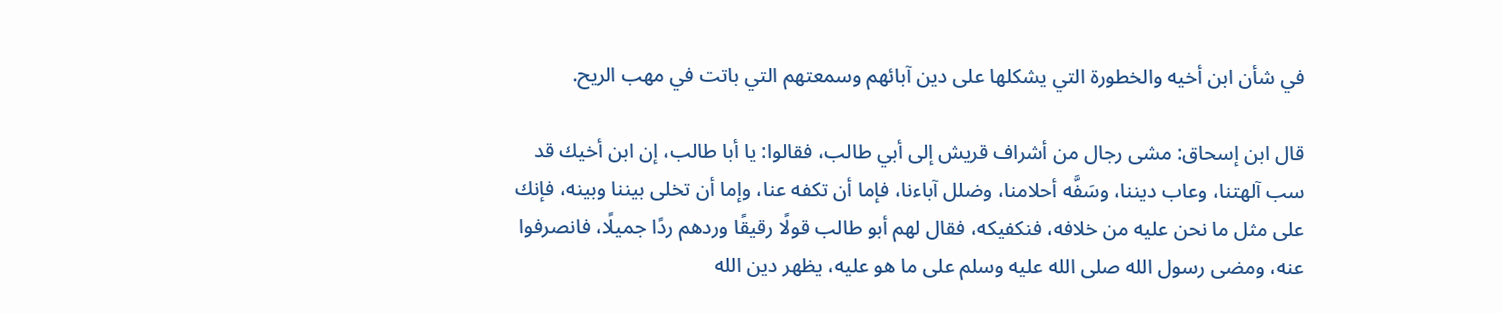في شأن ابن أخيه والخطورة التي يشكلها على دين آبائهم وسمعتهم التي باتت في مهب الريح.

قال ابن إسحاق: مشى رجال من أشراف قريش إلى أبي طالب، فقالوا: يا أبا طالب، إن ابن أخيك قد سب آلهتنا، وعاب ديننا، وسَفَّه أحلامنا، وضلل آباءنا، فإما أن تكفه عنا، وإما أن تخلى بيننا وبينه، فإنك على مثل ما نحن عليه من خلافه، فنكفيكه، فقال لهم أبو طالب قولًا رقيقًا وردهم ردًا جميلًا، فانصرفوا عنه، ومضى رسول الله صلى الله عليه وسلم على ما هو عليه، يظهر دين الله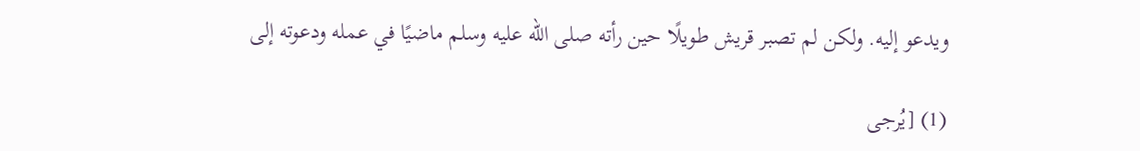ويدعو إليه. ولكن لم تصبر قريش طويلًا حين رأته صلى الله عليه وسلم ماضيًا في عمله ودعوته إلى

(1) [يُرجى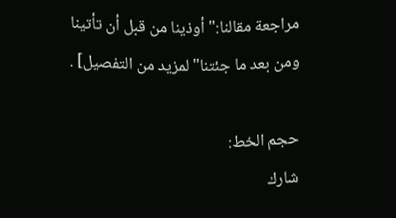مراجعة مقالنا:"أوذينا من قبل أن تأتينا ومن بعد ما جئتنا"لمزيد من التفصيل] .

حجم الخط:
شارك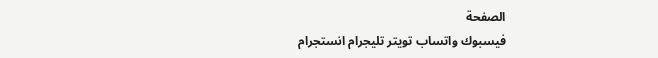الصفحة
فيسبوك واتساب تويتر تليجرام انستجرام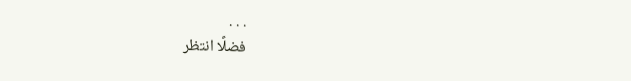. . .
فضلًا انتظر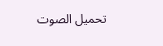تحميل الصوت